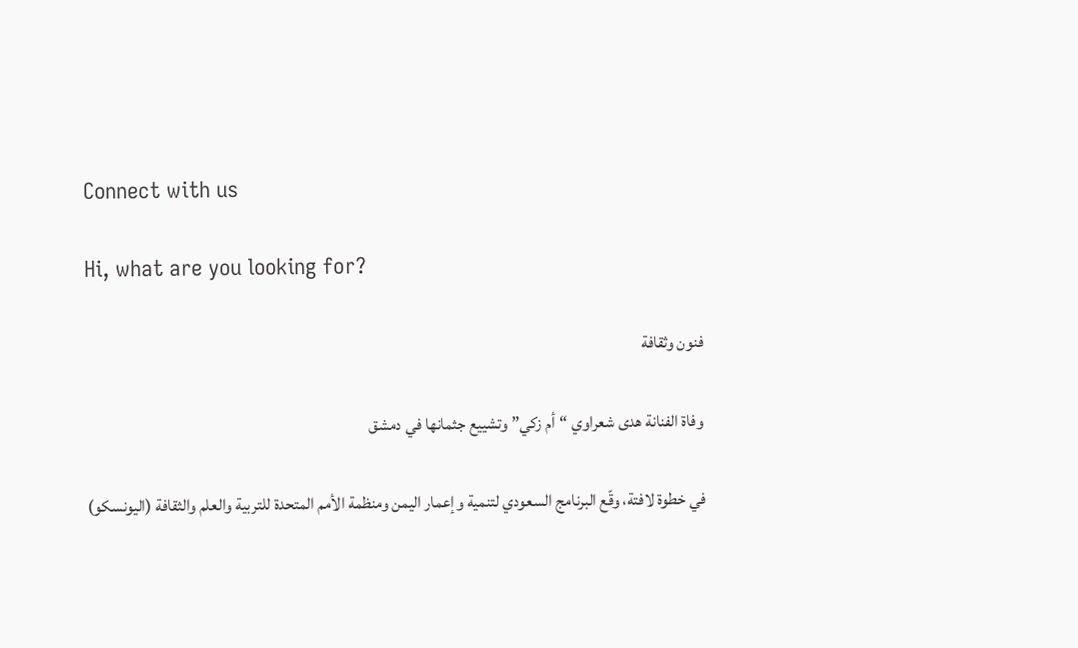Connect with us

Hi, what are you looking for?

فنون وثقافة

وفاة الفنانة هدى شعراوي “أم زكي” وتشييع جثمانها في دمشق

في خطوة لافتة، وقّع البرنامج السعودي لتنمية وإعمار اليمن ومنظمة الأمم المتحدة للتربية والعلم والثقافة (اليونسكو)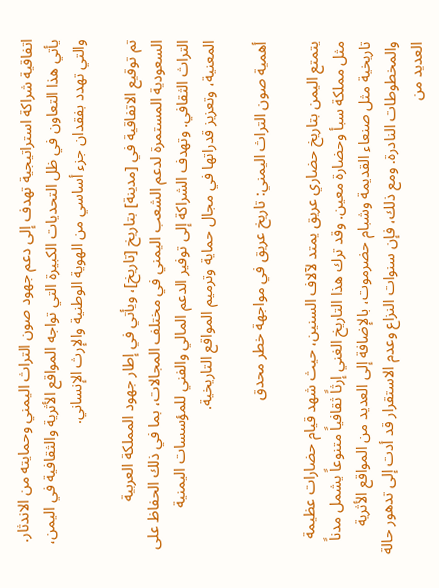اتفاقية شراكة استراتيجية تهدف إلى دعم جهود صون التراث اليمني وحمايته من الاندثار. يأتي هذا التعاون في ظل التحديات الكبيرة التي تواجه المواقع الأثرية والثقافية في اليمن، والتي تهدد بفقدان جزء أساسي من الهوية الوطنية والإرث الإنساني.

تم توقيع الاتفاقية في [مدينة] بتاريخ [تاريخ]، ويأتي في إطار جهود المملكة العربية السعودية المستمرة لدعم الشعب اليمني في مختلف المجالات، بما في ذلك الحفاظ على التراث الثقافي. وتهدف الشراكة إلى توفير الدعم المالي والفني للمؤسسات اليمنية المعنية، وتعزيز قدراتها في مجال حماية وترميم المواقع التاريخية.

أهمية صون التراث اليمني: تاريخ عريق في مواجهة خطر محدق

يتمتع اليمن بتاريخ حضاري عريق يمتد لآلاف السنين، حيث شهد قيام حضارات عظيمة مثل مملكة سبأ وحضارة معين. وقد ترك هذا التاريخ الغني إرثاً ثقافياً متنوعاً يشمل مدناً تاريخية مثل صنعاء القديمة وشبام حضرموت، بالإضافة إلى العديد من المواقع الأثرية والمخطوطات النادرة. ومع ذلك، فإن سنوات النزاع وعدم الاستقرار قد أدت إلى تدهور حالة العديد من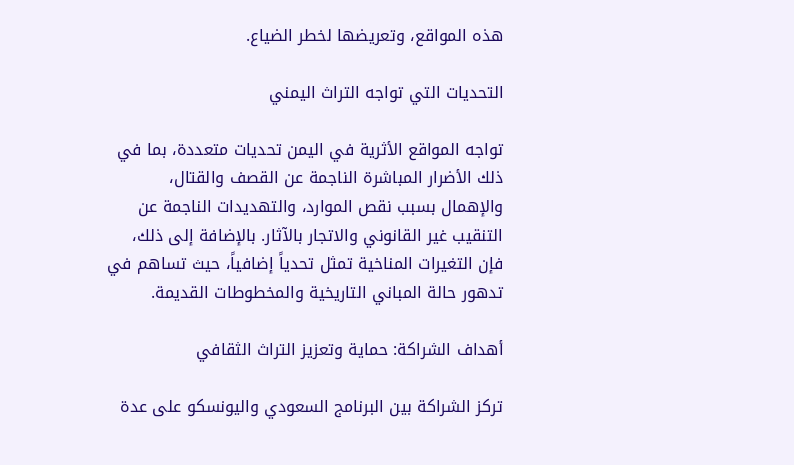هذه المواقع، وتعريضها لخطر الضياع.

التحديات التي تواجه التراث اليمني

تواجه المواقع الأثرية في اليمن تحديات متعددة، بما في ذلك الأضرار المباشرة الناجمة عن القصف والقتال، والإهمال بسبب نقص الموارد، والتهديدات الناجمة عن التنقيب غير القانوني والاتجار بالآثار. بالإضافة إلى ذلك، فإن التغيرات المناخية تمثل تحدياً إضافياً، حيث تساهم في تدهور حالة المباني التاريخية والمخطوطات القديمة.

أهداف الشراكة: حماية وتعزيز التراث الثقافي

تركز الشراكة بين البرنامج السعودي واليونسكو على عدة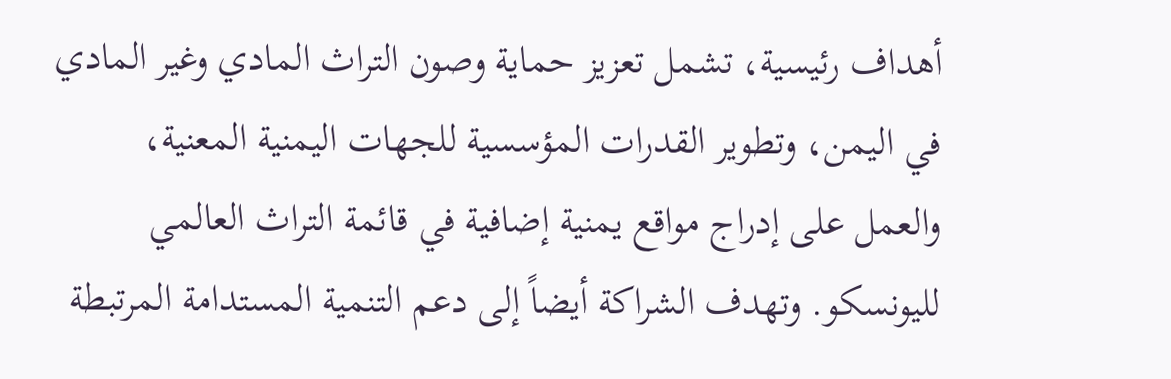أهداف رئيسية، تشمل تعزيز حماية وصون التراث المادي وغير المادي في اليمن، وتطوير القدرات المؤسسية للجهات اليمنية المعنية، والعمل على إدراج مواقع يمنية إضافية في قائمة التراث العالمي لليونسكو. وتهدف الشراكة أيضاً إلى دعم التنمية المستدامة المرتبطة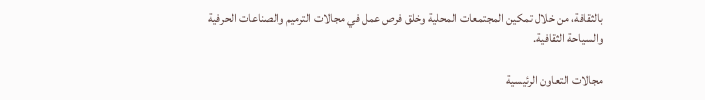بالثقافة، من خلال تمكين المجتمعات المحلية وخلق فرص عمل في مجالات الترميم والصناعات الحرفية والسياحة الثقافية.

مجالات التعاون الرئيسية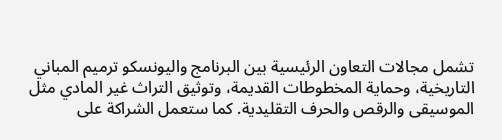تشمل مجالات التعاون الرئيسية بين البرنامج واليونسكو ترميم المباني التاريخية، وحماية المخطوطات القديمة، وتوثيق التراث غير المادي مثل الموسيقى والرقص والحرف التقليدية. كما ستعمل الشراكة على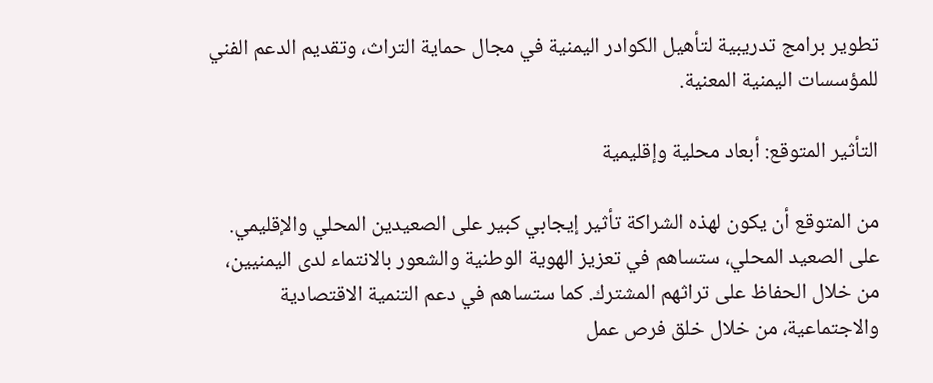تطوير برامج تدريبية لتأهيل الكوادر اليمنية في مجال حماية التراث، وتقديم الدعم الفني للمؤسسات اليمنية المعنية.

التأثير المتوقع: أبعاد محلية وإقليمية

من المتوقع أن يكون لهذه الشراكة تأثير إيجابي كبير على الصعيدين المحلي والإقليمي. على الصعيد المحلي، ستساهم في تعزيز الهوية الوطنية والشعور بالانتماء لدى اليمنيين، من خلال الحفاظ على تراثهم المشترك. كما ستساهم في دعم التنمية الاقتصادية والاجتماعية، من خلال خلق فرص عمل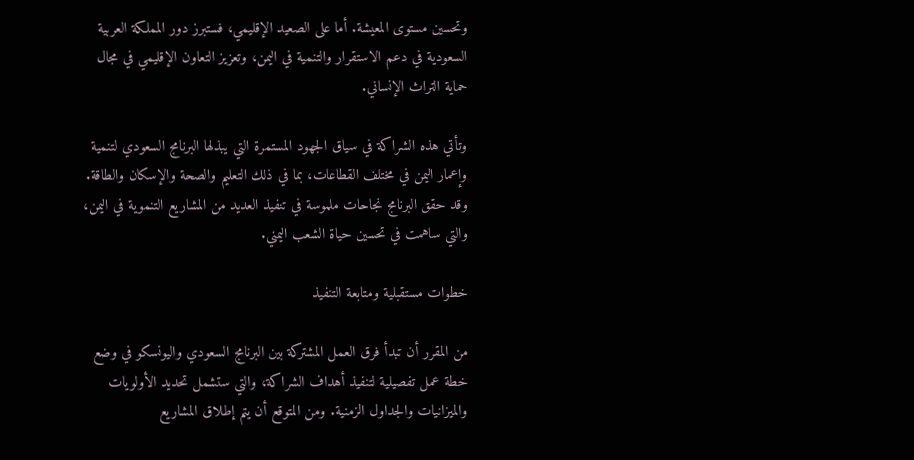وتحسين مستوى المعيشة. أما على الصعيد الإقليمي، فستبرز دور المملكة العربية السعودية في دعم الاستقرار والتنمية في اليمن، وتعزيز التعاون الإقليمي في مجال حماية التراث الإنساني.

وتأتي هذه الشراكة في سياق الجهود المستمرة التي يبذلها البرنامج السعودي لتنمية وإعمار اليمن في مختلف القطاعات، بما في ذلك التعليم والصحة والإسكان والطاقة. وقد حقق البرنامج نجاحات ملموسة في تنفيذ العديد من المشاريع التنموية في اليمن، والتي ساهمت في تحسين حياة الشعب اليمني.

خطوات مستقبلية ومتابعة التنفيذ

من المقرر أن تبدأ فرق العمل المشتركة بين البرنامج السعودي واليونسكو في وضع خطة عمل تفصيلية لتنفيذ أهداف الشراكة، والتي ستشمل تحديد الأولويات والميزانيات والجداول الزمنية. ومن المتوقع أن يتم إطلاق المشاريع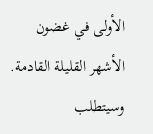الأولى في غضون الأشهر القليلة القادمة. وسيتطلب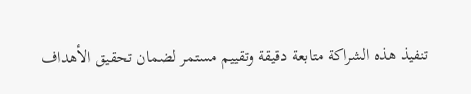تنفيذ هذه الشراكة متابعة دقيقة وتقييم مستمر لضمان تحقيق الأهداف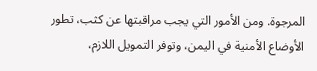المرجوة. ومن الأمور التي يجب مراقبتها عن كثب، تطور الأوضاع الأمنية في اليمن، وتوفر التمويل اللازم،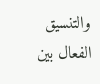والتنسيق الفعال بين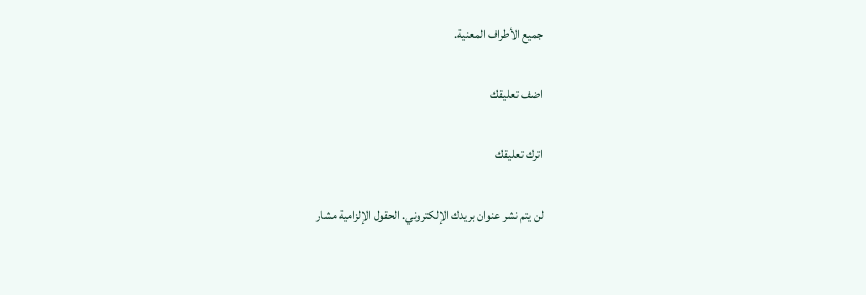جميع الأطراف المعنية.

اضف تعليقك

اترك تعليقك

لن يتم نشر عنوان بريدك الإلكتروني. الحقول الإلزامية مشار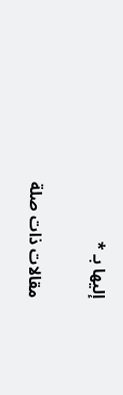إليها بـ *

مقالات ذات صلة